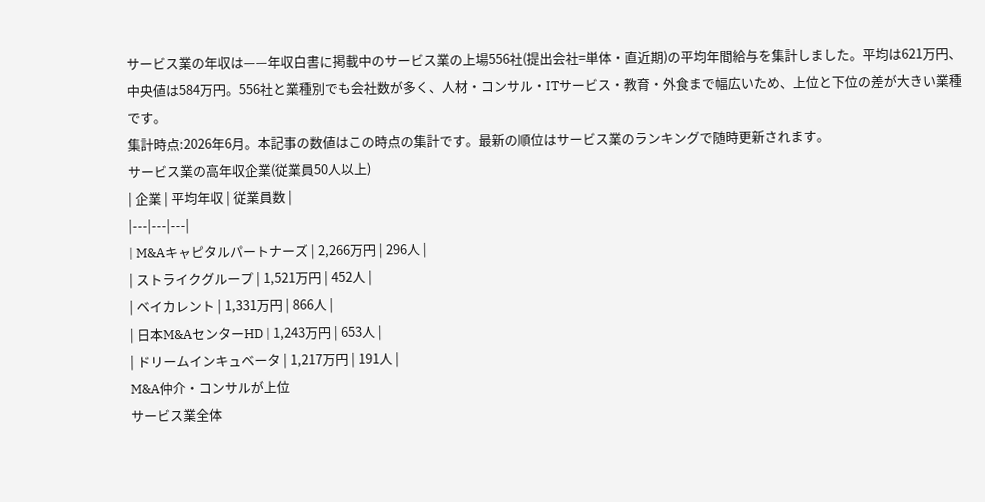サービス業の年収は——年収白書に掲載中のサービス業の上場556社(提出会社=単体・直近期)の平均年間給与を集計しました。平均は621万円、中央値は584万円。556社と業種別でも会社数が多く、人材・コンサル・ITサービス・教育・外食まで幅広いため、上位と下位の差が大きい業種です。
集計時点:2026年6月。本記事の数値はこの時点の集計です。最新の順位はサービス業のランキングで随時更新されます。
サービス業の高年収企業(従業員50人以上)
| 企業 | 平均年収 | 従業員数 |
|---|---|---|
| M&Aキャピタルパートナーズ | 2,266万円 | 296人 |
| ストライクグループ | 1,521万円 | 452人 |
| ベイカレント | 1,331万円 | 866人 |
| 日本M&AセンターHD | 1,243万円 | 653人 |
| ドリームインキュベータ | 1,217万円 | 191人 |
M&A仲介・コンサルが上位
サービス業全体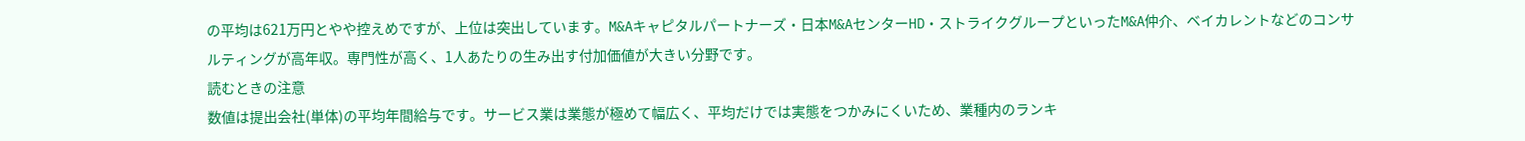の平均は621万円とやや控えめですが、上位は突出しています。M&Aキャピタルパートナーズ・日本M&AセンターHD・ストライクグループといったM&A仲介、ベイカレントなどのコンサルティングが高年収。専門性が高く、1人あたりの生み出す付加価値が大きい分野です。
読むときの注意
数値は提出会社(単体)の平均年間給与です。サービス業は業態が極めて幅広く、平均だけでは実態をつかみにくいため、業種内のランキ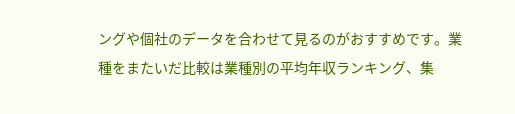ングや個社のデータを合わせて見るのがおすすめです。業種をまたいだ比較は業種別の平均年収ランキング、集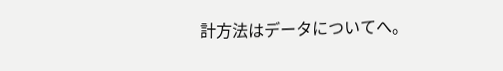計方法はデータについてへ。